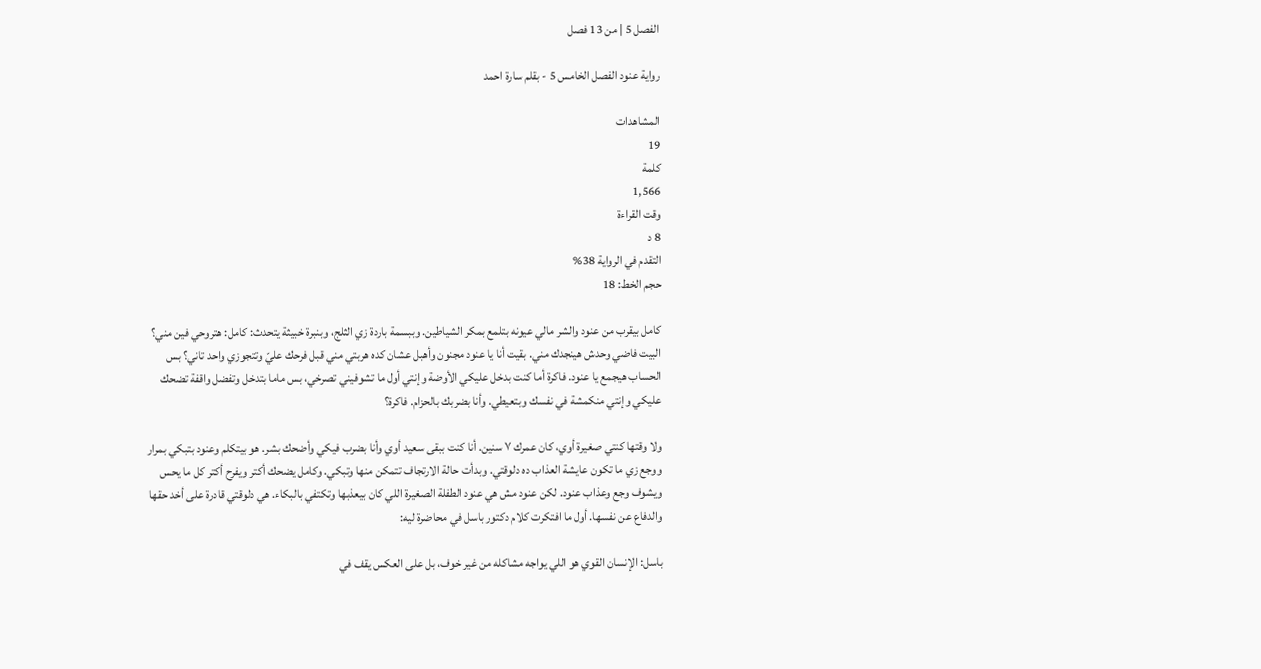الفصل 5 | من 13 فصل

رواية عنود الفصل الخامس 5 - بقلم سارة احمد

المشاهدات
19
كلمة
1,566
وقت القراءة
8 د
التقدم في الرواية 38%
حجم الخط: 18

كامل بيقرب من عنود والشر مالي عيونه بتلمع بمكر الشياطين. وببسمة باردة زي الثلج، وبنبرة خبيثة يتحدث: كامل: هتروحي فين مني؟ البيت فاضي وحدش هينجدك مني. بقيت أنا يا عنود مجنون وأهبل عشان كده هربتي مني قبل فرحك عليّ وتتجوزي واحد تاني؟ بس الحساب هيجمع يا عنود. فاكرة أما كنت بدخل عليكي الأوضة وإنتي أول ما تشوفيني تصرخي، بس ماما بتدخل وتفضل واقفة تضحك عليكي وإنتي منكمشة في نفسك وبتعيطي. وأنا بضربك بالحزام. فاكرة؟

ولا وقتها كنتي صغيرة أوي، كان عمرك ٧ سنين. أنا كنت ببقى سعيد أوي وأنا بضرب فيكي وأضحك بشر. هو بيتكلم وعنود بتبكي بمرار ووجع زي ما تكون عايشة العذاب ده دلوقتي. وبدأت حالة الارتجاف تتمكن منها وتبكي. وكامل يضحك أكتر ويفرح أكتر كل ما يحس ويشوف وجع وعذاب عنود. لكن عنود مش هي عنود الطفلة الصغيرة اللي كان بيعذبها وتكتفي بالبكاء. هي دلوقتي قادرة على أخد حقها والدفاع عن نفسها. أول ما افتكرت كلام دكتور باسل في محاضرة ليه:

باسل: الإنسان القوي هو اللي يواجه مشاكله من غير خوف، بل على العكس يقف في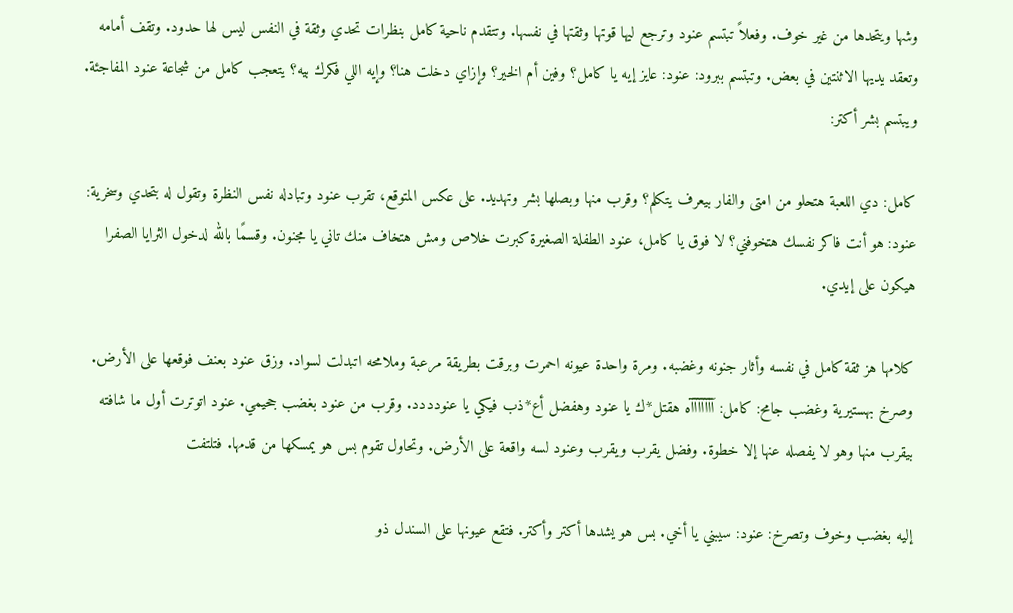وشها ويتحدها من غير خوف. وفعلاً تبتسم عنود وترجع ليها قوتها وثقتها في نفسها. وتتقدم ناحية كامل بنظرات تحدي وثقة في النفس ليس لها حدود. وتقف أمامه وتعقد يديها الاثنتين في بعض. وتبتسم ببرود: عنود: عايز إيه يا كامل؟ وفين أم الخير؟ وإزاي دخلت هنا؟ وإيه اللي فكرك بيه؟ يتعجب كامل من شجاعة عنود المفاجئة. ويبتسم بشر أكتر:

كامل: دي اللعبة هتحلو من امتى والفار بيعرف يتكلم؟ وقرب منها وبصلها بشر وتهديد. على عكس المتوقع، تقرب عنود وتبادله نفس النظرة وتقول له بتحدي وسخرية: عنود: هو أنت فاكر نفسك هتخوفني؟ لا فوق يا كامل، عنود الطفلة الصغيرة كبرت خلاص ومش هتخاف منك تاني يا مجنون. وقسمًا بالله لدخول الثرايا الصفرا هيكون على إيدي.

كلامها هز ثقة كامل في نفسه وأثار جنونه وغضبه. ومرة واحدة عيونه احمرت وبرقت بطريقة مرعبة وملامحه اتبدلت لسواد. وزق عنود بعنف فوقعها على الأرض. وصرخ بهستيرية وغضب جامح: كامل: آآآآآآآه هقتل*ك يا عنود وهفضل أع*ذب فيكي يا عنودددد. وقرب من عنود بغضب جحيمي. عنود اتوترت أول ما شافته بيقرب منها وهو لا يفصله عنها إلا خطوة. وفضل يقرب ويقرب وعنود لسه واقعة على الأرض. وتحاول تقوم بس هو يمسكها من قدمها. فتلتفت

إليه بغضب وخوف وتصرخ: عنود: سيبني يا أخي. بس هو يشدها أكتر وأكتر. فتقع عيونها على السندل ذو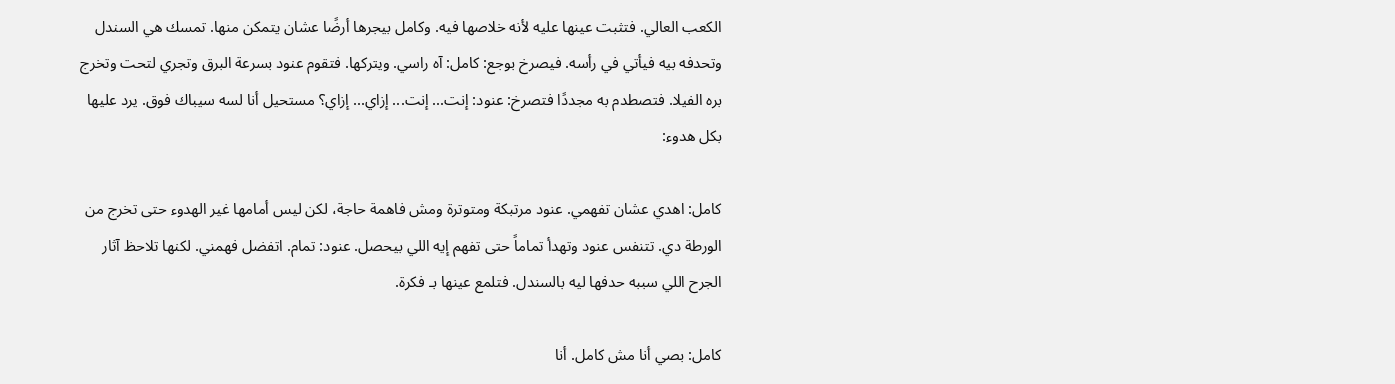الكعب العالي. فتثبت عينها عليه لأنه خلاصها فيه. وكامل بيجرها أرضًا عشان يتمكن منها. تمسك هي السندل وتحدفه بيه فيأتي في رأسه. فيصرخ بوجع: كامل: آه راسي. ويتركها. فتقوم عنود بسرعة البرق وتجري لتحت وتخرج بره الفيلا. فتصطدم به مجددًا فتصرخ: عنود: إنت... إنت... إزاي... إزاي؟ مستحيل أنا لسه سيباك فوق. يرد عليها بكل هدوء:

كامل: اهدي عشان تفهمي. عنود مرتبكة ومتوترة ومش فاهمة حاجة، لكن ليس أمامها غير الهدوء حتى تخرج من الورطة دي. تتنفس عنود وتهدأ تماماً حتى تفهم إيه اللي بيحصل. عنود: تمام. اتفضل فهمني. لكنها تلاحظ آثار الجرح اللي سببه حدفها ليه بالسندل. فتلمع عينها بـ فكرة.

كامل: بصي أنا مش كامل. أنا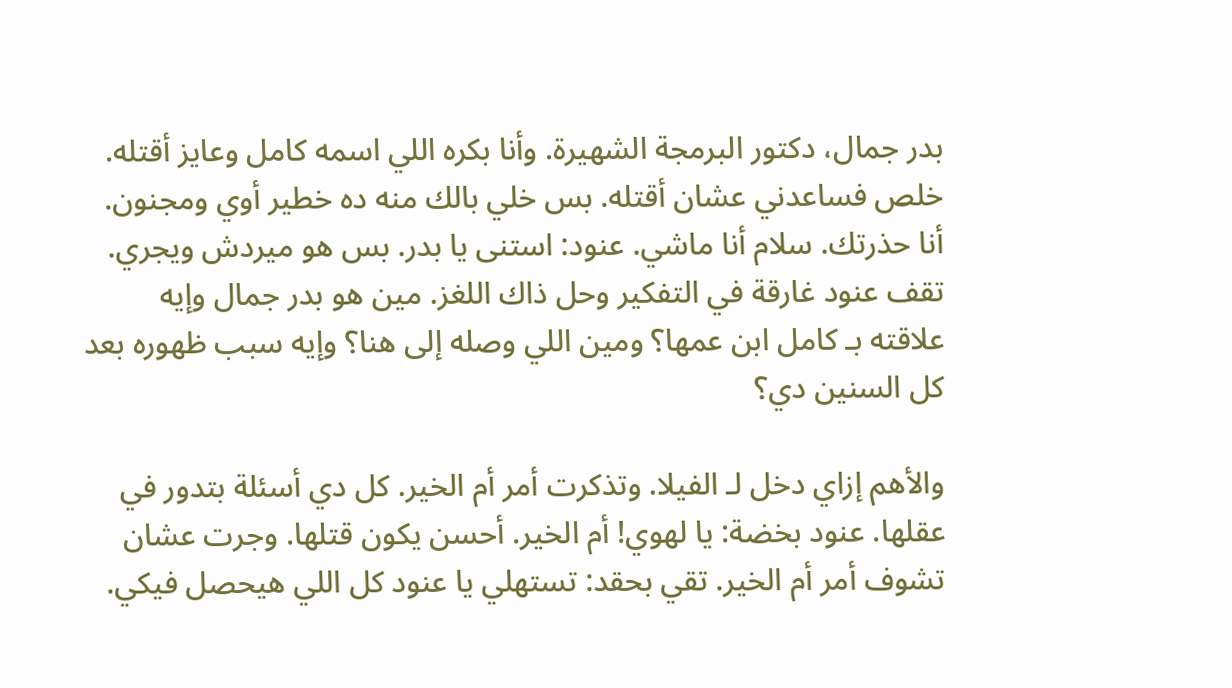بدر جمال، دكتور البرمجة الشهيرة. وأنا بكره اللي اسمه كامل وعايز أقتله. خلص فساعدني عشان أقتله. بس خلي بالك منه ده خطير أوي ومجنون. أنا حذرتك. سلام أنا ماشي. عنود: استنى يا بدر. بس هو ميردش ويجري. تقف عنود غارقة في التفكير وحل ذاك اللغز. مين هو بدر جمال وإيه علاقته بـ كامل ابن عمها؟ ومين اللي وصله إلى هنا؟ وإيه سبب ظهوره بعد كل السنين دي؟

والأهم إزاي دخل لـ الفيلا. وتذكرت أمر أم الخير. كل دي أسئلة بتدور في عقلها. عنود بخضة: يا لهوي! أم الخير. أحسن يكون قتلها. وجرت عشان تشوف أمر أم الخير. تقي بحقد: تستهلي يا عنود كل اللي هيحصل فيكي.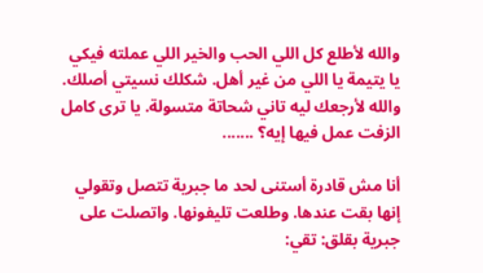والله لأطلع كل اللي الحب والخير اللي عملته فيكي يا يتيمة يا اللي من غير أهل. شكلك نسيتي أصلك. والله لأرجعك ليه تاني شحاتة متسولة. يا ترى كامل الزفت عمل فيها إيه؟ .......

أنا مش قادرة أستنى لحد ما جبرية تتصل وتقولي إنها بقت عندها. وطلعت تليفونها. واتصلت على جبرية بقلق: تقي: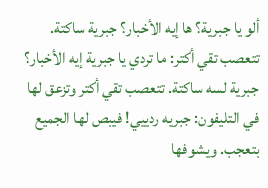ألو يا جبرية؟ ها إيه الأخبار؟ جبرية ساكتة. تتعصب تقي أكتر: ما تردي يا جبرية إيه الأخبار؟ جبرية لسه ساكتة. تتعصب تقي أكتر وتزعق لها في التليفون: جبريه ردييي! فيبص لها الجميع بتعجب. ويشوفها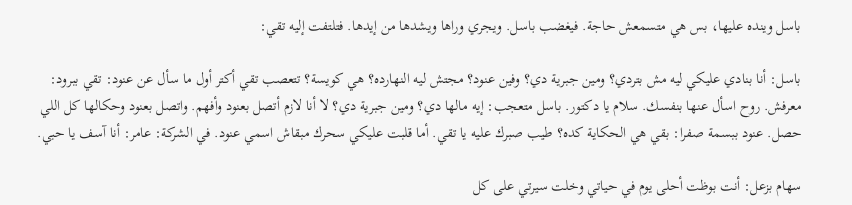باسل وينده عليها، بس هي متسمعش حاجة. فيغضب باسل. ويجري وراها ويشدها من إيدها. فتلتفت إليه تقي:

باسل: أنا بنادي عليكي ليه مش بتردي؟ ومين جبرية دي؟ وفين عنود؟ مجتش ليه النهارده؟ هي كويسة؟ تتعصب تقي أكتر أول ما سأل عن عنود: تقي ببرود: معرفش. روح اسأل عنها بنفسك. سلام يا دكتور. باسل متعجب: إيه مالها دي؟ ومين جبرية دي؟ لا أنا لازم أتصل بعنود وأفهم. واتصل بعنود وحكالها كل اللي حصل. عنود ببسمة صفرا: بقي هي الحكاية كده؟ طيب صبرك عليه يا تقي. أما قلبت عليكي سحرك مبقاش اسمي عنود. في الشركة: عامر: أنا آسف يا حبي.

سهام بزعل: أنت بوظت أحلى يوم في حياتي وخلت سيرتي على كل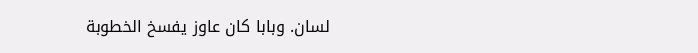لسان. وبابا كان عاوز يفسخ الخطوبة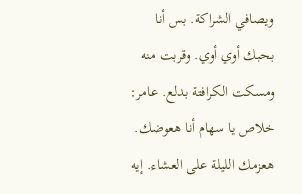ويصافي الشراكة. بس أنا بحبك أوي أوي. وقربت منه ومسكت الكرافتة بدلع. عامر: خلاص يا سهام أنا هعوضك. هعزمك الليلة على العشاء. إيه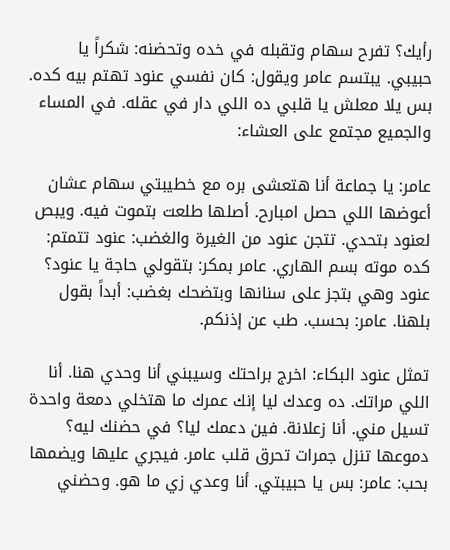رأيك؟ تفرح سهام وتقبله في خده وتحضنه: شكراً يا حبيبي. يبتسم عامر ويقول: كان نفسي عنود تهتم بيه كده. بس يلا معلش يا قلبي ده اللي دار في عقله. في المساء والجميع مجتمع على العشاء:

عامر: يا جماعة أنا هتعشى بره مع خطيبتي سهام عشان أعوضها اللي حصل امبارح. أصلها طلعت بتموت فيه. ويبص لعنود بتحدي. تتجن عنود من الغيرة والغضب: عنود تتمتم: كده موته بسم الهاري. عامر بمكر: بتقولي حاجة يا عنود؟ عنود وهي بتجز على سنانها وبتضحك بغضب: أبداً بقول بلهنا. عامر: بحسب. طب عن إذنكم.

تمثل عنود البكاء: اخرج براحتك وسيبني أنا وحدي هنا. أنا اللي مراتك. ده وعدك ليا إنك عمرك ما هتخلي دمعة واحدة تسيل مني. أنا زعلانة. فين دعمك ليا؟ في حضنك ليه؟ دموعها تنزل جمرات تحرق قلب عامر. فيجري عليها ويضمها بحب: عامر: بس يا حبيبتي. أنا وعدي زي ما هو. وحضني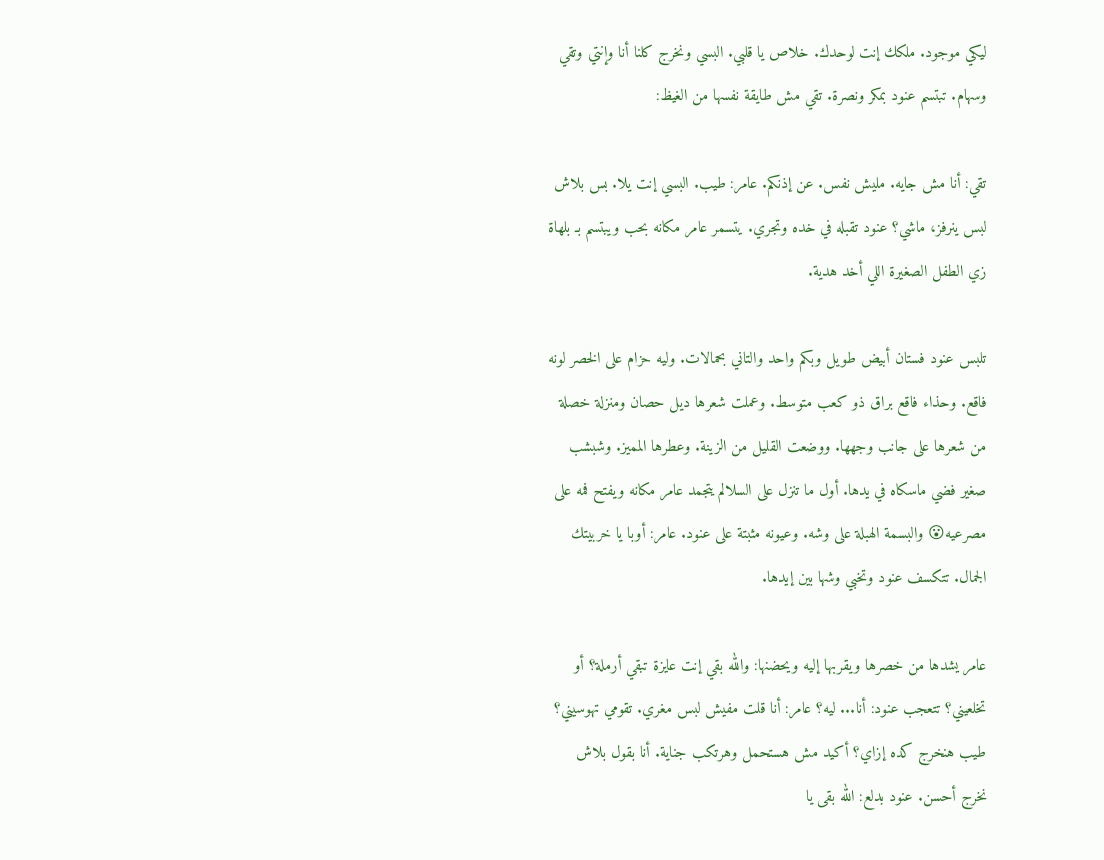ليكي موجود. ملكك إنت لوحدك. خلاص يا قلبي. البسي ونخرج كلنا أنا وإنتي وتقي وسهام. تبتسم عنود بمكر ونصرة. تقي مش طايقة نفسها من الغيظ:

تقي: أنا مش جايه. مليش نفس. عن إذنكم. عامر: طيب. البسي إنت يلا. بس بلاش لبس ينرفز، ماشي؟ عنود تقبله في خده وتجري. يتسمر عامر مكانه بحب ويبتسم بـ بلهاة زي الطفل الصغيرة اللي أخد هدية.

تلبس عنود فستان أبيض طويل وبكم واحد والتاني بحمالات. وليه حزام على الخصر لونه فاقع. وحذاء فاقع براق ذو كعب متوسط. وعملت شعرها ديل حصان ومنزلة خصلة من شعرها على جانب وجهها. ووضعت القليل من الزينة. وعطرها المميز. وشبشب صغير فضي ماسكاه في يدها. أول ما تنزل على السلالم يتجمد عامر مكانه ويفتح فمه على مصرعيه😮 والبسمة الهبلة على وشه. وعيونه مثبتة على عنود. عامر: أوبا يا خربيتك الجمال. تتكسف عنود وتخبي وشها بين إيدها.

عامر يشدها من خصرها ويقربها إليه ويحضنها: والله بقي إنت عايزة تبقي أرملة؟ أو تخلعيني؟ تتعجب عنود: أنا... ليه؟ عامر: أنا قلت مفيش لبس مغري. تقومي تهوسيني؟ طيب هنخرج كده إزاي؟ أكيد مش هستحمل وهرتكب جناية. أنا بقول بلاش نخرج أحسن. عنود بدلع: الله بقى يا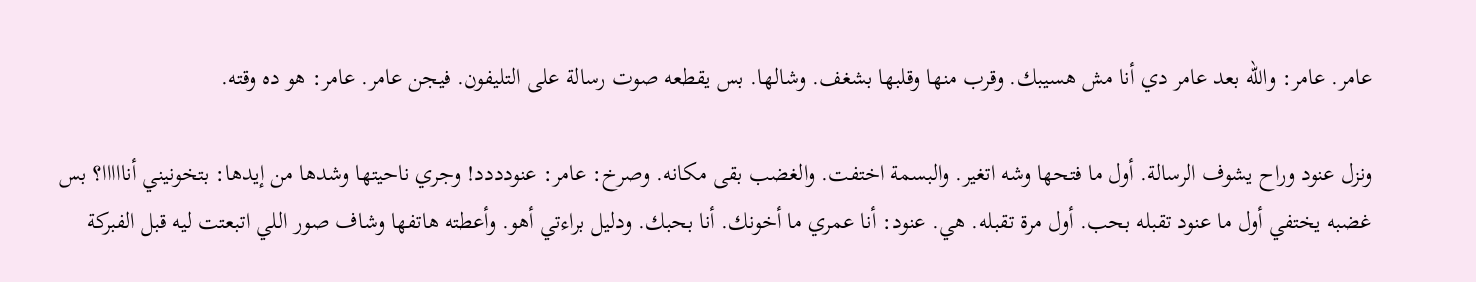عامر. عامر: والله بعد عامر دي أنا مش هسيبك. وقرب منها وقلبها بشغف. وشالها. بس يقطعه صوت رسالة على التليفون. فيجن عامر. عامر: هو ده وقته.

ونزل عنود وراح يشوف الرسالة. أول ما فتحها وشه اتغير. والبسمة اختفت. والغضب بقى مكانه. وصرخ: عامر: عنودددد! وجري ناحيتها وشدها من إيدها: بتخونيني أنااااا؟ بس غضبه يختفي أول ما عنود تقبله بحب. أول مرة تقبله. هي. عنود: أنا عمري ما أخونك. أنا بحبك. ودليل براءتي أهو. وأعطته هاتفها وشاف صور اللي اتبعتت ليه قبل الفبركة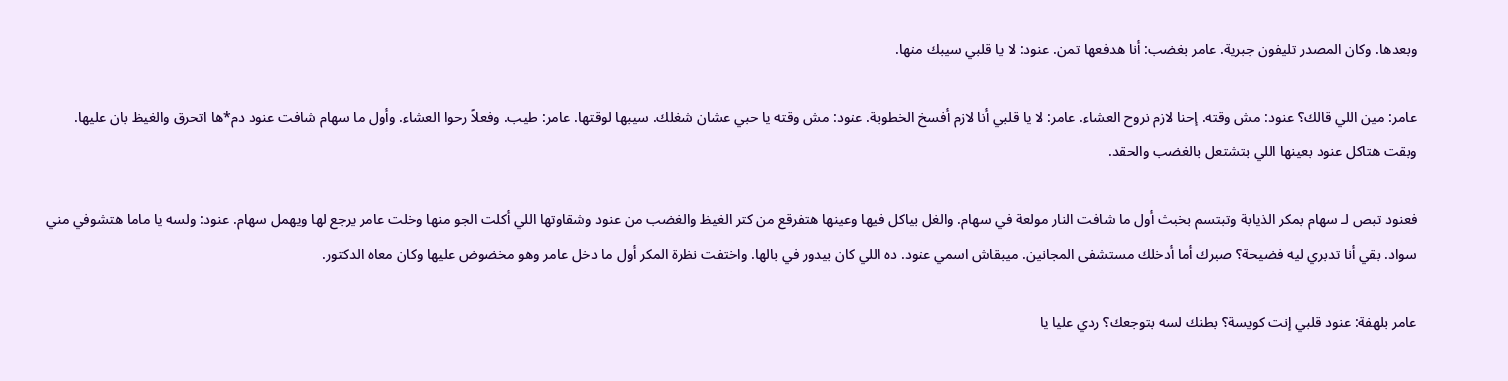وبعدها. وكان المصدر تليفون جبرية. عامر بغضب: أنا هدفعها تمن. عنود: لا يا قلبي سيبك منها.

عامر: مين اللي قالك؟ عنود: مش وقته. إحنا لازم نروح العشاء. عامر: لا يا قلبي أنا لازم أفسخ الخطوبة. عنود: مش وقته يا حبي عشان شغلك. سيبها لوقتها. عامر: طيب. وفعلاً رحوا العشاء. وأول ما سهام شافت عنود دم*ها اتحرق والغيظ بان عليها. وبقت هتاكل عنود بعينها اللي بتشتعل بالغضب والحقد.

فعنود تبص لـ سهام بمكر الذيابة وتبتسم بخبث أول ما شافت النار مولعة في سهام. والغل بياكل فيها وعينها هتفرقع من كتر الغيظ والغضب من عنود وشقاوتها اللي أكلت الجو منها وخلت عامر يرجع لها ويهمل سهام. عنود: ولسه يا ماما هتشوفي مني سواد. بقي أنا تدبري ليه فضيحة؟ صبرك أما أدخلك مستشفى المجانين. ميبقاش اسمي عنود. ده اللي كان بيدور في بالها. واختفت نظرة المكر أول ما دخل عامر وهو مخضوض عليها وكان معاه الدكتور.

عامر بلهفة: عنود قلبي إنت كويسة؟ بطنك لسه بتوجعك؟ ردي عليا يا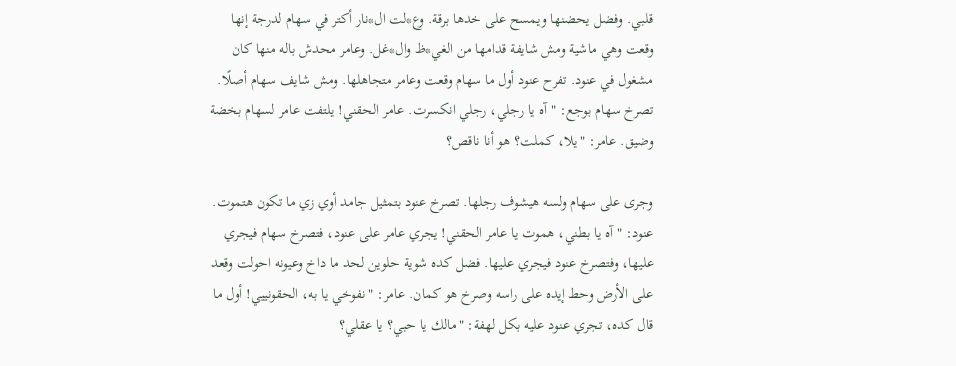قلبي. وفضل يحضنها ويمسح على خدها برقة. وع*لت ال*نار أكتر في سهام لدرجة إنها وقعت وهي ماشية ومش شايفة قدامها من الغي*ظ وال*غل. وعامر محدش باله منها كان مشغول في عنود. تفرح عنود أول ما سهام وقعت وعامر متجاهلها. ومش شايف سهام أصلًا. تصرخ سهام بوجع: "آه يا رجلي، رجلي انكسرت. عامر الحقني! يلتفت عامر لسهام بخضة وضيق. عامر: "يلا، كملت؟ هو أنا ناقص؟

وجرى على سهام ولسه هيشوف رجلها. تصرخ عنود بتمثيل جامد أوي زي ما تكون هتموت. عنود: "آه يا بطني، هموت يا عامر الحقني! يجري عامر على عنود، فتصرخ سهام فيجري عليها، وفتصرخ عنود فيجري عليها. فضل كده شوية حلوين لحد ما داخ وعيونه احولت وقعد على الأرض وحط إيده على راسه وصرخ هو كمان. عامر: "نفوخي يا به، الحقونييي! أول ما قال كده، تجري عنود عليه بكل لهفة: "مالك يا حبي؟ يا عقلي؟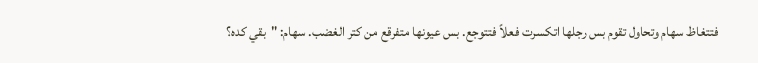فتتغاظ سهام وتحاول تقوم بس رجلها اتكسرت فعلاً فتتوجع. بس عيونها متفرقع من كتر الغضب. سهام: "بقي كده؟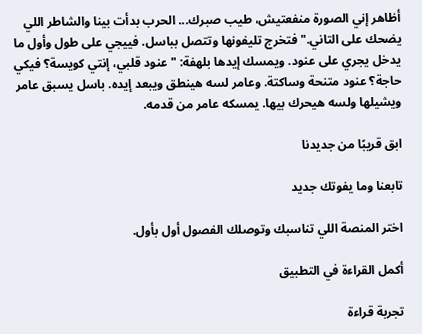أظاهر إني الصورة منفعتيش، طيب صبرك... الحرب بدأت بينا والشاطر اللي يضحك على التاني." فتخرج تليفونها وتتصل بباسل. فييجي على طول وأول ما يدخل يجري على عنود. ويمسك إيدها بلهفة: "عنود قلبي، إنتي كويسة؟ فيكي حاجة؟ عنود متنحة وساكتة. وعامر لسه هينطق ويبعد إيده. باسل يسبق عامر ويشيلها ولسه هيحرك بيها. يمسكه عامر من قدمه.

ابق قريبًا من جديدنا

تابعنا وما يفوتك جديد

اختر المنصة اللي تناسبك وتوصلك الفصول أول بأول.

أكمل القراءة في التطبيق

تجربة قراءة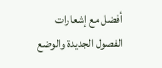أفضل مع إشعارات الفصول الجديدة والوضع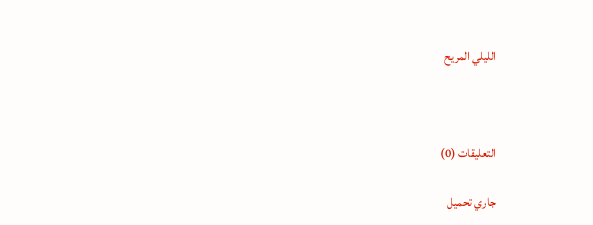الليلي المريح



التعليقات (0)

جاري تحميل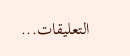التعليقات...